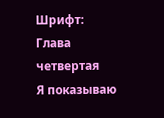Шрифт:
Глава четвертая
Я показываю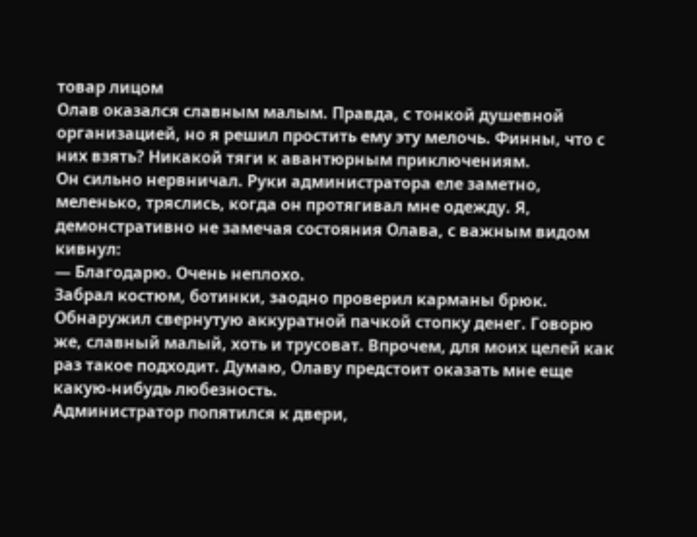товар лицом
Олав оказался славным малым. Правда, с тонкой душевной организацией, но я решил простить ему эту мелочь. Финны, что с них взять? Никакой тяги к авантюрным приключениям.
Он сильно нервничал. Руки администратора еле заметно, меленько, тряслись, когда он протягивал мне одежду. Я, демонстративно не замечая состояния Олава, с важным видом кивнул:
— Благодарю. Очень неплохо.
Забрал костюм, ботинки, заодно проверил карманы брюк. Обнаружил свернутую аккуратной пачкой стопку денег. Говорю же, славный малый, хоть и трусоват. Впрочем, для моих целей как раз такое подходит. Думаю, Олаву предстоит оказать мне еще какую-нибудь любезность.
Администратор попятился к двери,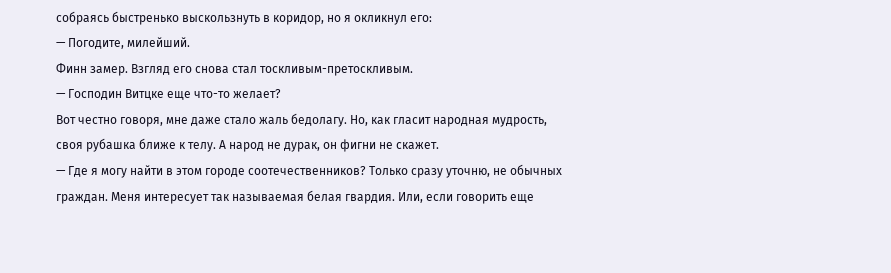собраясь быстренько выскользнуть в коридор, но я окликнул его:
— Погодите, милейший.
Финн замер. Взгляд его снова стал тоскливым-претоскливым.
— Господин Витцке еще что-то желает?
Вот честно говоря, мне даже стало жаль бедолагу. Но, как гласит народная мудрость, своя рубашка ближе к телу. А народ не дурак, он фигни не скажет.
— Где я могу найти в этом городе соотечественников? Только сразу уточню, не обычных граждан. Меня интересует так называемая белая гвардия. Или, если говорить еще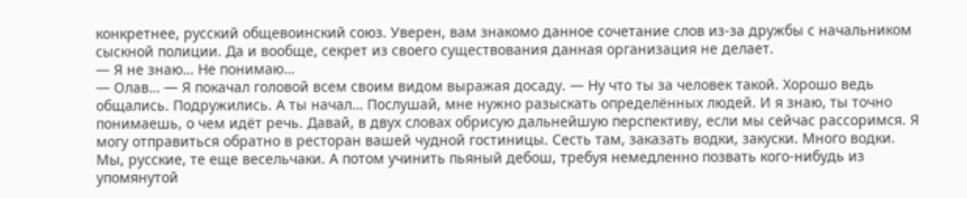конкретнее, русский общевоинский союз. Уверен, вам знакомо данное сочетание слов из-за дружбы с начальником сыскной полиции. Да и вообще, секрет из своего существования данная организация не делает.
— Я не знаю… Не понимаю…
— Олав… — Я покачал головой всем своим видом выражая досаду. — Ну что ты за человек такой. Хорошо ведь общались. Подружились. А ты начал… Послушай, мне нужно разыскать определённых людей. И я знаю, ты точно понимаешь, о чем идёт речь. Давай, в двух словах обрисую дальнейшую перспективу, если мы сейчас рассоримся. Я могу отправиться обратно в ресторан вашей чудной гостиницы. Сесть там, заказать водки, закуски. Много водки. Мы, русские, те еще весельчаки. А потом учинить пьяный дебош, требуя немедленно позвать кого-нибудь из упомянутой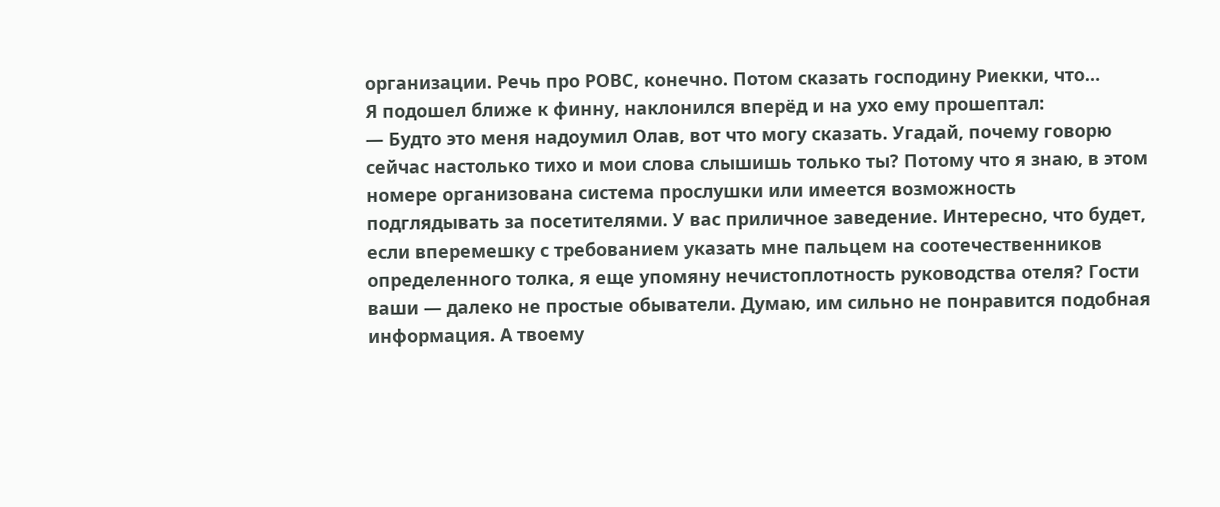организации. Речь про РОВС, конечно. Потом сказать господину Риекки, что…
Я подошел ближе к финну, наклонился вперёд и на ухо ему прошептал:
— Будто это меня надоумил Олав, вот что могу сказать. Угадай, почему говорю сейчас настолько тихо и мои слова слышишь только ты? Потому что я знаю, в этом номере организована система прослушки или имеется возможность подглядывать за посетителями. У вас приличное заведение. Интересно, что будет, если вперемешку с требованием указать мне пальцем на соотечественников определенного толка, я еще упомяну нечистоплотность руководства отеля? Гости ваши — далеко не простые обыватели. Думаю, им сильно не понравится подобная информация. А твоему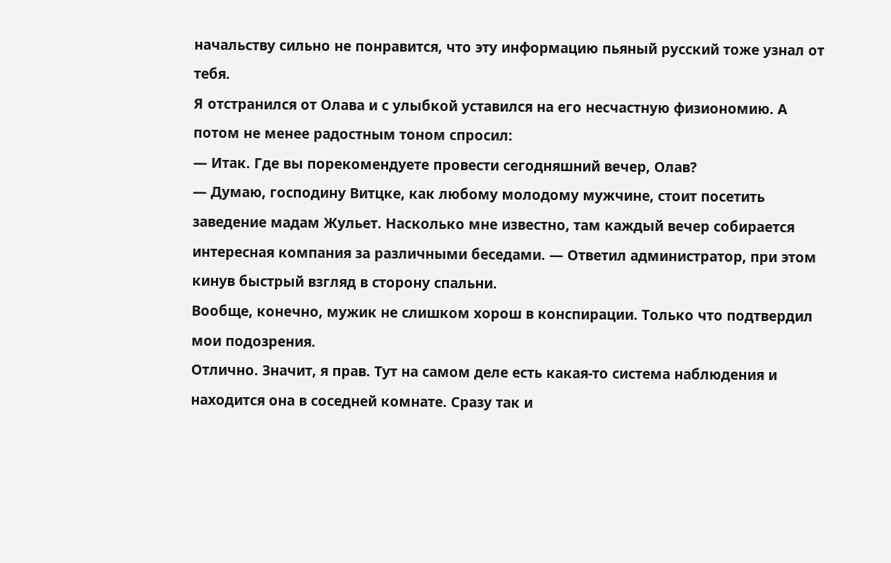начальству сильно не понравится, что эту информацию пьяный русский тоже узнал от тебя.
Я отстранился от Олава и с улыбкой уставился на его несчастную физиономию. А потом не менее радостным тоном спросил:
— Итак. Где вы порекомендуете провести сегодняшний вечер, Олав?
— Думаю, господину Витцке, как любому молодому мужчине, стоит посетить заведение мадам Жульет. Насколько мне известно, там каждый вечер собирается интересная компания за различными беседами. — Ответил администратор, при этом кинув быстрый взгляд в сторону спальни.
Вообще, конечно, мужик не слишком хорош в конспирации. Только что подтвердил мои подозрения.
Отлично. Значит, я прав. Тут на самом деле есть какая-то система наблюдения и находится она в соседней комнате. Сразу так и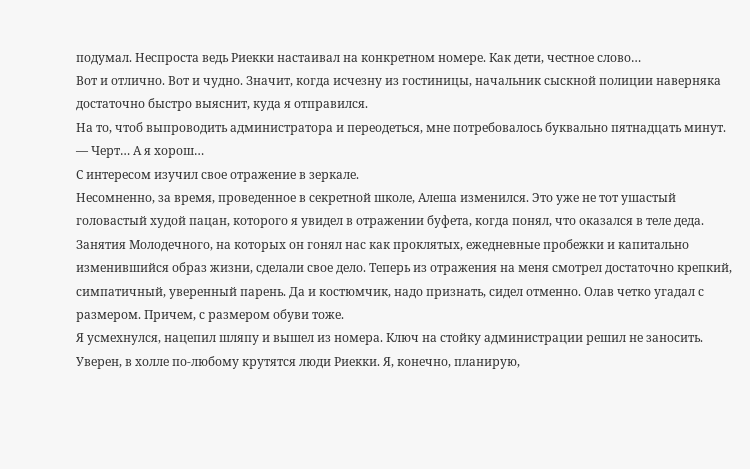подумал. Неспроста ведь Риекки настаивал на конкретном номере. Как дети, честное слово…
Вот и отлично. Вот и чудно. Значит, когда исчезну из гостиницы, начальник сыскной полиции наверняка достаточно быстро выяснит, куда я отправился.
На то, чтоб выпроводить администратора и переодеться, мне потребовалось буквально пятнадцать минут.
— Черт… А я хорош…
С интересом изучил свое отражение в зеркале.
Несомненно, за время, проведенное в секретной школе, Алеша изменился. Это уже не тот ушастый головастый худой пацан, которого я увидел в отражении буфета, когда понял, что оказался в теле деда.
Занятия Молодечного, на которых он гонял нас как проклятых, ежедневные пробежки и капитально изменившийся образ жизни, сделали свое дело. Теперь из отражения на меня смотрел достаточно крепкий, симпатичный, уверенный парень. Да и костюмчик, надо признать, сидел отменно. Олав четко угадал с размером. Причем, с размером обуви тоже.
Я усмехнулся, нацепил шляпу и вышел из номера. Ключ на стойку администрации решил не заносить. Уверен, в холле по-любому крутятся люди Риекки. Я, конечно, планирую,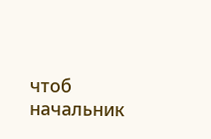чтоб начальник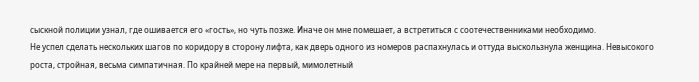сыскной полиции узнал, где ошивается его «гость», но чуть позже. Иначе он мне помешает, а встретиться с соотечественниками необходимо.
Не успел сделать нескольких шагов по коридору в сторону лифта, как дверь одного из номеров распахнулась и оттуда выскользнула женщина. Невысокого роста, стройная, весьма симпатичная. По крайней мере на первый, мимолетный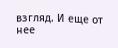взгляд. И еще от нее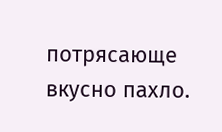потрясающе вкусно пахло.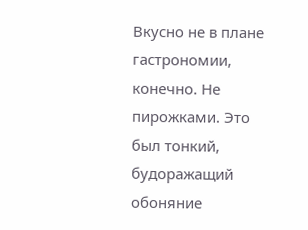Вкусно не в плане гастрономии, конечно. Не пирожками. Это был тонкий, будоражащий обоняние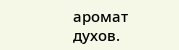аромат духов.